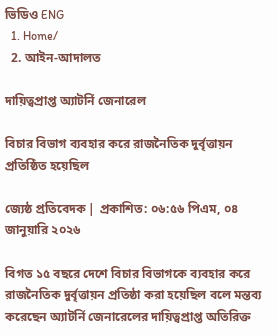ভিডিও ENG
  1. Home/
  2. আইন-আদালত

দায়িত্বপ্রাপ্ত অ্যাটর্নি জেনারেল

বিচার বিভাগ ব্যবহার করে রাজনৈতিক দুর্বৃত্তায়ন প্রতিষ্ঠিত হয়েছিল

জ্যেষ্ঠ প্রতিবেদক | প্রকাশিত: ০৬:৫৬ পিএম, ০৪ জানুয়ারি ২০২৬

বিগত ১৫ বছরে দেশে বিচার বিভাগকে ব্যবহার করে রাজনৈতিক দুর্বৃত্তায়ন প্রতিষ্ঠা করা হয়েছিল বলে মন্তব্য করেছেন অ্যাটর্নি জেনারেলের দায়িত্বপ্রাপ্ত অতিরিক্ত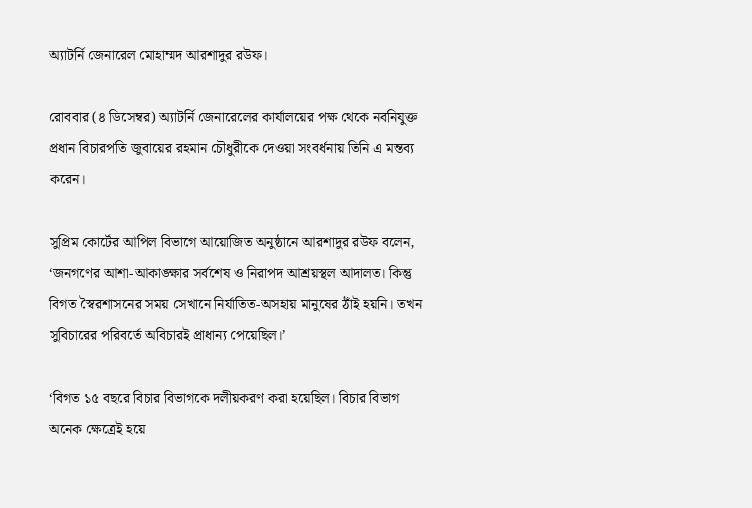অ্যাটর্নি জেনারেল মোহাম্মদ আরশাদুর রউফ।

রোববার (৪ ডিসেম্বর) অ্যাটর্নি জেনারেলের কার্যালয়ের পক্ষ থেকে নবনিযুক্ত প্রধান বিচারপতি জুবায়ের রহমান চৌধুরীকে দেওয়া সংবর্ধনায় তিনি এ মন্তব্য করেন।

সুপ্রিম কোর্টের আপিল বিভাগে আয়োজিত অনুষ্ঠানে আরশাদুর রউফ বলেন, ‘জনগণের আশা-আকাঙ্ক্ষার সর্বশেষ ও নিরাপদ আশ্রয়স্থল আদালত। কিন্তু বিগত স্বৈরশাসনের সময় সেখানে নির্যাতিত-অসহায় মানুষের ঠাঁই হয়নি। তখন সুবিচারের পরিবর্তে অবিচারই প্রাধান্য পেয়েছিল।’

‘বিগত ১৫ বছরে বিচার বিভাগকে দলীয়করণ করা হয়েছিল। বিচার বিভাগ অনেক ক্ষেত্রেই হয়ে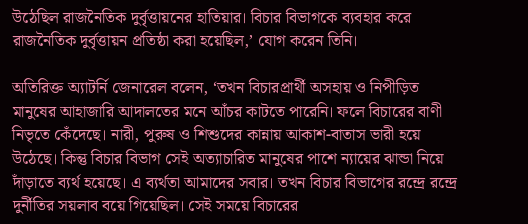উঠেছিল রাজনৈতিক দুর্বৃত্তায়নের হাতিয়ার। বিচার বিভাগকে ব্যবহার করে রাজনৈতিক দুর্বৃত্তায়ন প্রতিষ্ঠা করা হয়েছিল,’ যোগ করেন তিনি।

অতিরিক্ত অ্যাটর্নি জেনারেল বলেন, ‘তখন বিচারপ্রার্থী অসহায় ও নিপীড়িত মানুষের আহাজারি আদালতের মনে আঁচর কাটতে পারেনি। ফলে বিচারের বাণী নিভৃতে কেঁদেছে। নারী, পুরুষ ও শিশুদের কান্নায় আকাশ-বাতাস ভারী হয়ে উঠেছে। কিন্তু বিচার বিভাগ সেই অত্যাচারিত মানুষের পাশে ন্যায়ের ঝান্ডা নিয়ে দাঁড়াতে ব্যর্থ হয়েছে। এ ব্যর্থতা আমাদের সবার। তখন বিচার বিভাগের রন্দ্রে রন্দ্রে দুর্নীতির সয়লাব বয়ে গিয়েছিল। সেই সময়ে বিচারের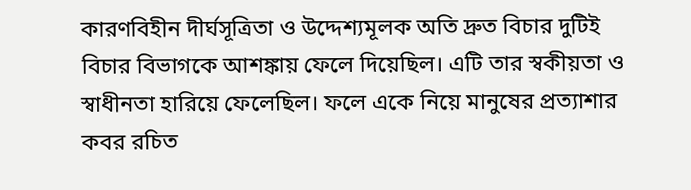কারণবিহীন দীর্ঘসূত্রিতা ও উদ্দেশ্যমূলক অতি দ্রুত বিচার দুটিই বিচার বিভাগকে আশঙ্কায় ফেলে দিয়েছিল। এটি তার স্বকীয়তা ও স্বাধীনতা হারিয়ে ফেলেছিল। ফলে একে নিয়ে মানুষের প্রত্যাশার কবর রচিত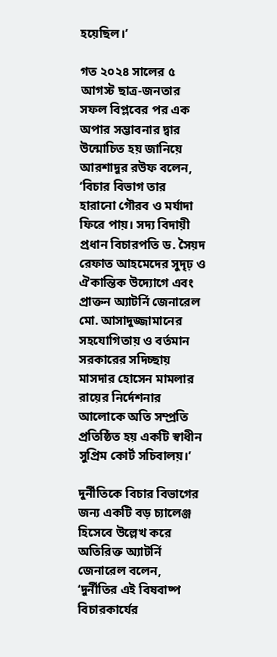হয়েছিল।’

গত ২০২৪ সালের ৫ আগস্ট ছাত্র-জনতার সফল বিপ্লবের পর এক অপার সম্ভাবনার দ্বার উন্মোচিত হয় জানিয়ে আরশাদুর রউফ বলেন, ‘বিচার বিভাগ তার হারানো গৌরব ও মর্যাদা ফিরে পায়। সদ্য বিদায়ী প্রধান বিচারপতি ড. সৈয়দ রেফাত আহমেদের সুদৃঢ় ও ঐকান্তিক উদ্যোগে এবং প্রাক্তন অ্যাটর্নি জেনারেল মো. আসাদুজ্জামানের সহযোগিতায় ও বর্তমান সরকারের সদিচ্ছায় মাসদার হোসেন মামলার রায়ের নির্দেশনার আলোকে অতি সম্প্রতি প্রতিষ্ঠিত হয় একটি স্বাধীন সুপ্রিম কোর্ট সচিবালয়।’

দুর্নীতিকে বিচার বিভাগের জন্য একটি বড় চ্যালেঞ্জ হিসেবে উল্লেখ করে অতিরিক্ত অ্যাটর্নি জেনারেল বলেন, ‘দুর্নীতির এই বিষবাষ্প বিচারকার্যের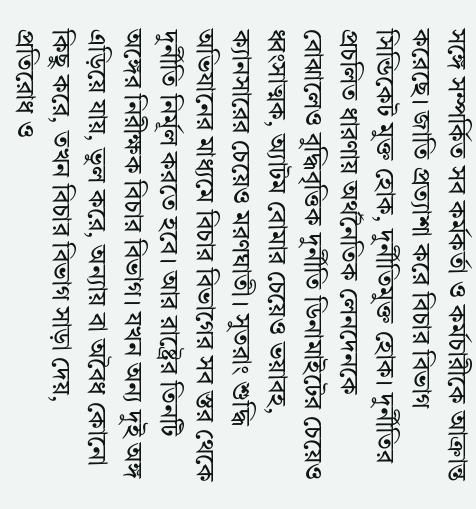সঙ্গে সম্পর্কিত সব কর্মকর্তা ও কর্মচারীকে আক্রান্ত করেছে। জাতি প্রত্যাশা করে বিচার বিভাগ সিন্ডিকেট মুক্ত হোক, দুর্নীতিমুক্ত হোক। দুর্নীতির প্রচলিত ধারণায় অর্থনৈতিক লেনদেনকে বোঝালেও বুদ্ধিবৃত্তিক দুর্নীতি ডিনামাইটের চেয়েও ধ্বংসাত্মক, অ্যাটম বোমার চেয়েও ভয়াবহ, ক্যানসারের চেয়েও মরণঘাতী। সুতরাং শুদ্ধি অভিযানের মাধ্যমে বিচার বিভাগের সব স্তর থেকে দুর্নীতি নির্মূল করতে হবে। আর রাষ্ট্রের তিনটি অঙ্গের নিরীক্ষক বিচার বিভাগ। যখন অন্য দুই অঙ্গ এড়িয়ে যায়, ভুল করে, অন্যায় বা অবৈধ কোনো কিছু করে, তখন বিচার বিভাগ সাড়া দেয়, প্রতিরোধ ও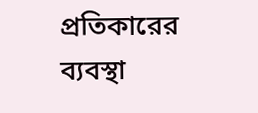প্রতিকারের ব্যবস্থা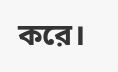করে।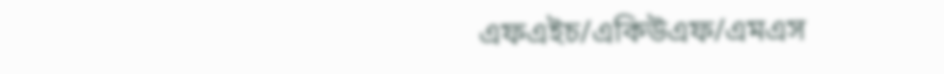এফএইচ/একিউএফ/এমএস